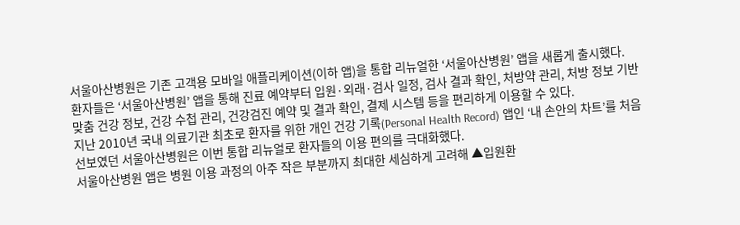서울아산병원은 기존 고객용 모바일 애플리케이션(이하 앱)을 통합 리뉴얼한 ‘서울아산병원’ 앱을 새롭게 출시했다.
환자들은 ‘서울아산병원’ 앱을 통해 진료 예약부터 입원·외래·검사 일정, 검사 결과 확인, 처방약 관리, 처방 정보 기반 맞춤 건강 정보, 건강 수첩 관리, 건강검진 예약 및 결과 확인, 결제 시스템 등을 편리하게 이용할 수 있다.
지난 2010년 국내 의료기관 최초로 환자를 위한 개인 건강 기록(Personal Health Record) 앱인 ‘내 손안의 차트’를 처음 선보였던 서울아산병원은 이번 통합 리뉴얼로 환자들의 이용 편의를 극대화했다.
서울아산병원 앱은 병원 이용 과정의 아주 작은 부분까지 최대한 세심하게 고려해 ▲입원환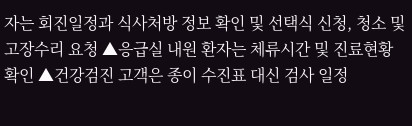자는 회진일정과 식사처방 정보 확인 및 선택식 신청, 청소 및 고장수리 요청 ▲응급실 내원 환자는 체류시간 및 진료현황 확인 ▲건강검진 고객은 종이 수진표 대신 검사 일정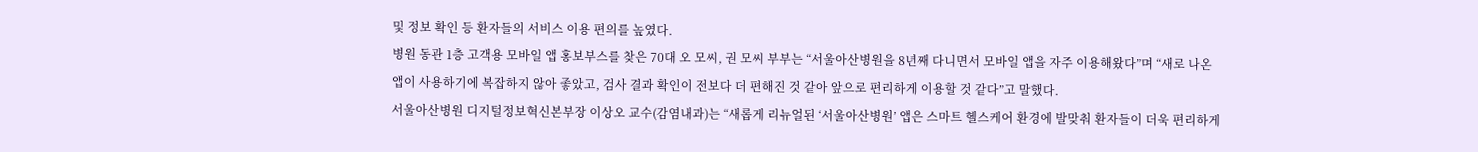및 정보 확인 등 환자들의 서비스 이용 편의를 높였다.
병원 동관 1층 고객용 모바일 앱 홍보부스를 찾은 70대 오 모씨, 권 모씨 부부는 “서울아산병원을 8년째 다니면서 모바일 앱을 자주 이용해왔다”며 “새로 나온 앱이 사용하기에 복잡하지 않아 좋았고, 검사 결과 확인이 전보다 더 편해진 것 같아 앞으로 편리하게 이용할 것 같다”고 말했다.
서울아산병원 디지털정보혁신본부장 이상오 교수(감염내과)는 “새롭게 리뉴얼된 ‘서울아산병원’ 앱은 스마트 헬스케어 환경에 발맞춰 환자들이 더욱 편리하게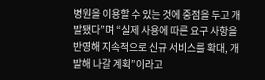병원을 이용할 수 있는 것에 중점을 두고 개발됐다”며 “실제 사용에 따른 요구 사항을 반영해 지속적으로 신규 서비스를 확대, 개발해 나갈 계획”이라고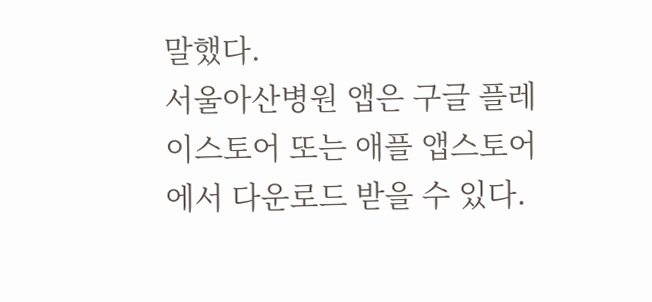말했다.
서울아산병원 앱은 구글 플레이스토어 또는 애플 앱스토어에서 다운로드 받을 수 있다.